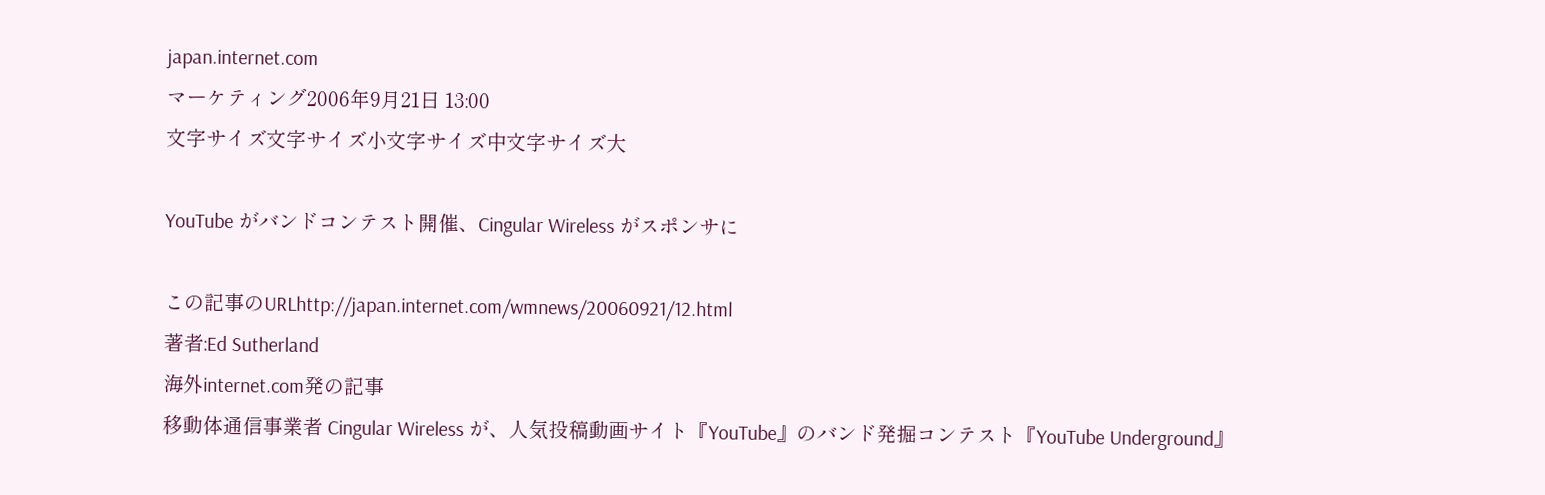japan.internet.com
マーケティング2006年9月21日 13:00
文字サイズ文字サイズ小文字サイズ中文字サイズ大

YouTube がバンドコンテスト開催、Cingular Wireless がスポンサに

この記事のURLhttp://japan.internet.com/wmnews/20060921/12.html
著者:Ed Sutherland
海外internet.com発の記事
移動体通信事業者 Cingular Wireless が、人気投稿動画サイト『YouTube』のバンド発掘コンテスト『YouTube Underground』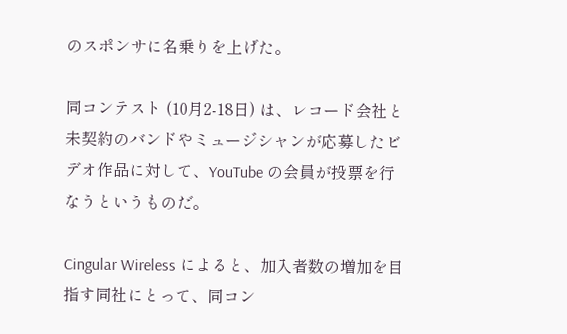のスポンサに名乗りを上げた。

同コンテスト (10月2-18日) は、レコード会社と未契約のバンドやミュージシャンが応募したビデオ作品に対して、YouTube の会員が投票を行なうというものだ。

Cingular Wireless によると、加入者数の増加を目指す同社にとって、同コン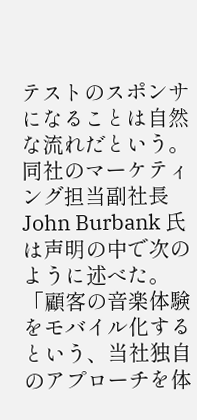テストのスポンサになることは自然な流れだという。同社のマーケティング担当副社長 John Burbank 氏は声明の中で次のように述べた。「顧客の音楽体験をモバイル化するという、当社独自のアプローチを体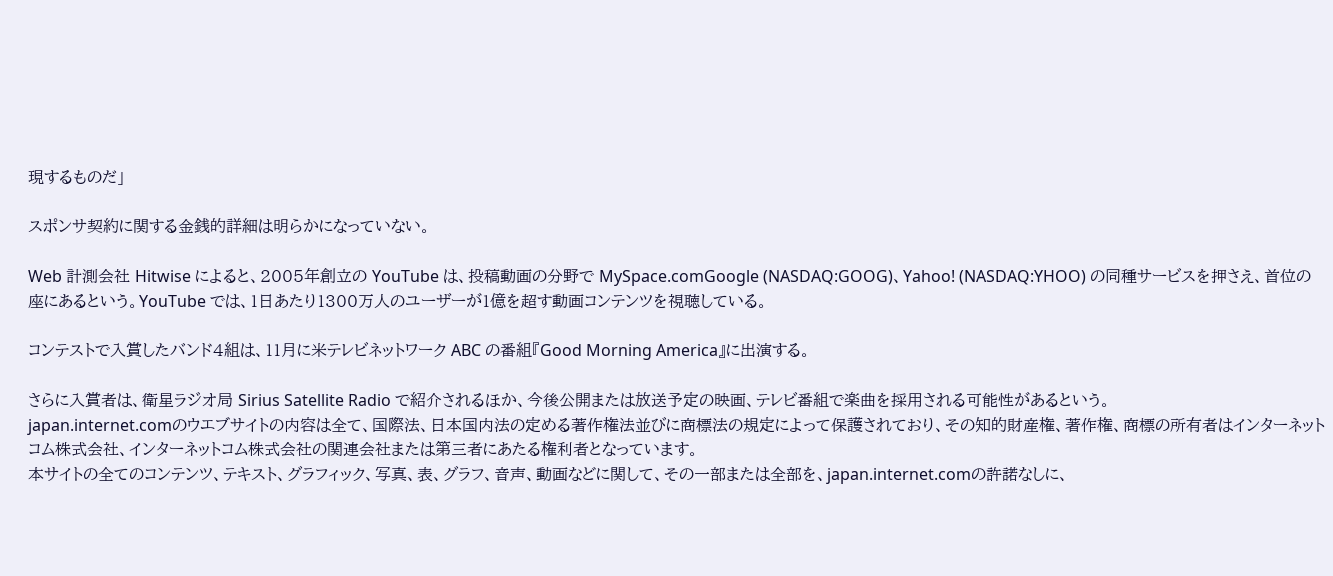現するものだ」

スポンサ契約に関する金銭的詳細は明らかになっていない。

Web 計測会社 Hitwise によると、2005年創立の YouTube は、投稿動画の分野で MySpace.comGoogle (NASDAQ:GOOG)、Yahoo! (NASDAQ:YHOO) の同種サービスを押さえ、首位の座にあるという。YouTube では、1日あたり1300万人のユーザーが1億を超す動画コンテンツを視聴している。

コンテストで入賞したバンド4組は、11月に米テレビネットワーク ABC の番組『Good Morning America』に出演する。

さらに入賞者は、衛星ラジオ局 Sirius Satellite Radio で紹介されるほか、今後公開または放送予定の映画、テレビ番組で楽曲を採用される可能性があるという。
japan.internet.comのウエブサイトの内容は全て、国際法、日本国内法の定める著作権法並びに商標法の規定によって保護されており、その知的財産権、著作権、商標の所有者はインターネットコム株式会社、インターネットコム株式会社の関連会社または第三者にあたる権利者となっています。
本サイトの全てのコンテンツ、テキスト、グラフィック、写真、表、グラフ、音声、動画などに関して、その一部または全部を、japan.internet.comの許諾なしに、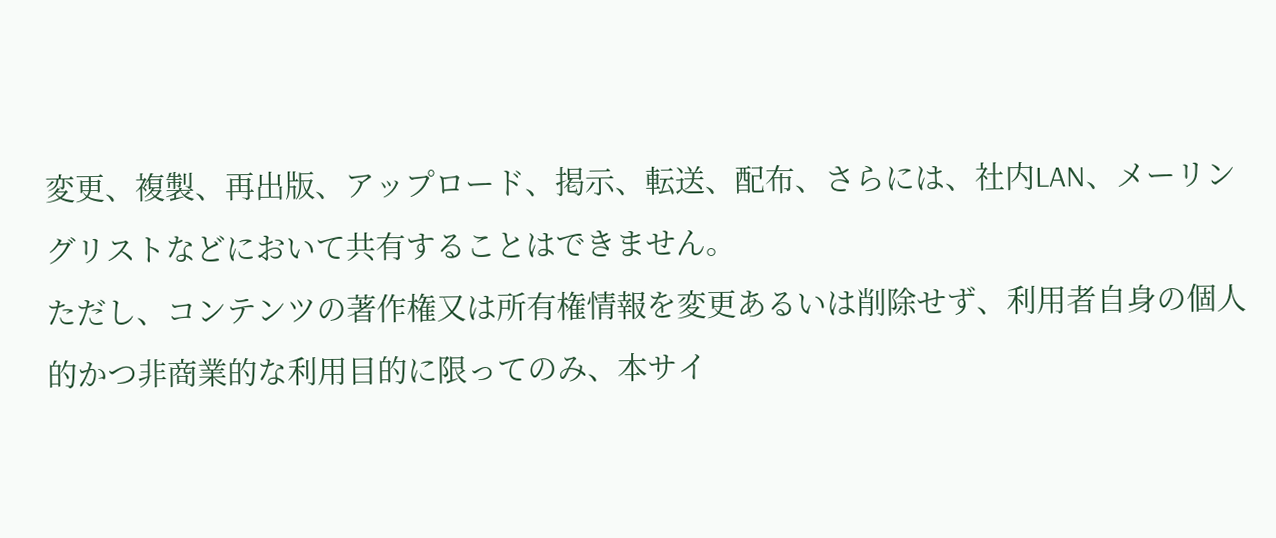変更、複製、再出版、アップロード、掲示、転送、配布、さらには、社内LAN、メーリングリストなどにおいて共有することはできません。
ただし、コンテンツの著作権又は所有権情報を変更あるいは削除せず、利用者自身の個人的かつ非商業的な利用目的に限ってのみ、本サイ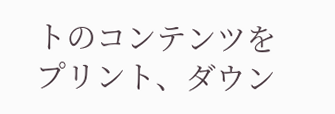トのコンテンツをプリント、ダウン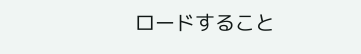ロードすること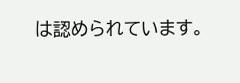は認められています。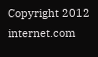Copyright 2012 internet.com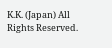K.K. (Japan) All Rights Reserved.